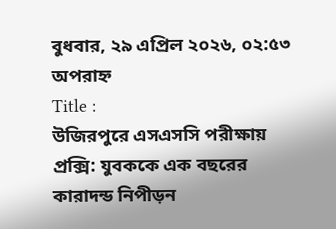বুধবার, ২৯ এপ্রিল ২০২৬, ০২:৫৩ অপরাহ্ন
Title :
উজিরপুরে এসএসসি পরীক্ষায় প্রক্সি: যুবককে এক বছরের কারাদন্ড নিপীড়ন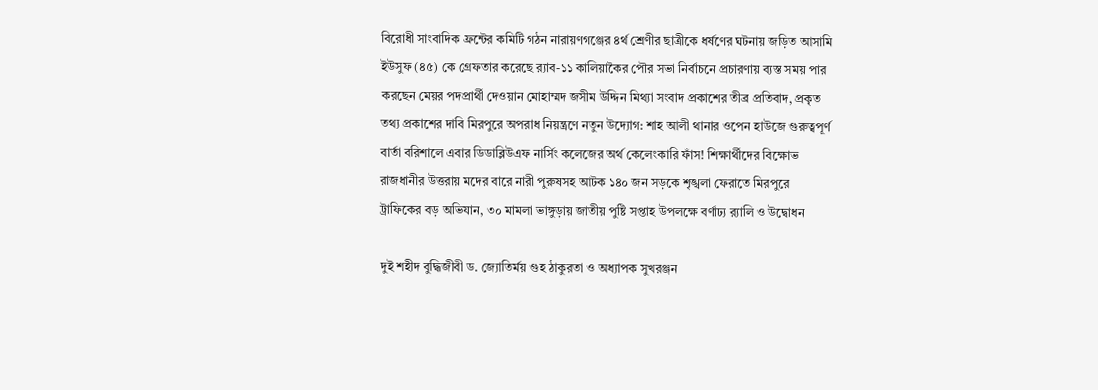বিরোধী সাংবাদিক ফ্রন্টের কমিটি গঠন নারায়ণগঞ্জের ৪র্থ শ্রেণীর ছাত্রীকে ধর্ষণের ঘটনায় জড়িত আসামি ইউসুফ (৪৫) কে গ্রেফতার করেছে র‌্যাব-১১ কালিয়াকৈর পৌর সভা নির্বাচনে প্রচারণায় ব্যস্ত সময় পার করছেন মেয়র পদপ্রার্থী দেওয়ান মোহাম্মদ জসীম উদ্দিন মিথ্যা সংবাদ প্রকাশের তীব্র প্রতিবাদ, প্রকৃত তথ্য প্রকাশের দাবি মিরপুরে অপরাধ নিয়ন্ত্রণে নতুন উদ্যোগ: শাহ আলী থানার ওপেন হাউজে গুরুত্বপূর্ণ বার্তা বরিশালে এবার ডিডাব্লিউএফ নার্সিং কলেজের অর্থ কেলেংকারি ফাঁস! শিক্ষার্থীদের বিক্ষোভ রাজধানীর উত্তরায় মদের বারে নারী পুরুষসহ আটক ১৪০ জন সড়কে শৃঙ্খলা ফেরাতে মিরপুরে ট্রাফিকের বড় অভিযান, ৩০ মামলা ভাঙ্গুড়ায় জাতীয় পুষ্টি সপ্তাহ উপলক্ষে বর্ণাঢ্য র‍্যালি ও উদ্বোধন

দুই শহীদ বুদ্ধিজীবী ড. জ্যোতির্ময় গুহ ঠাকুরতা ও অধ্যাপক সুখরঞ্জন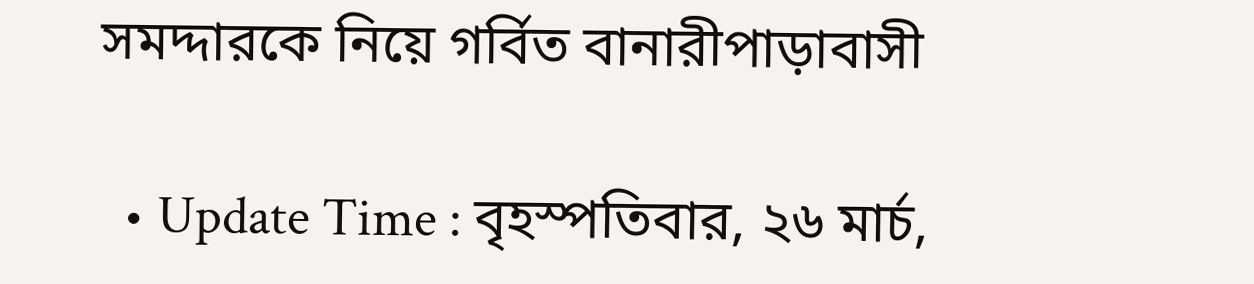সমদ্দারকে নিয়ে গর্বিত বানারীপাড়াবাসী

  • Update Time : বৃহস্পতিবার, ২৬ মার্চ,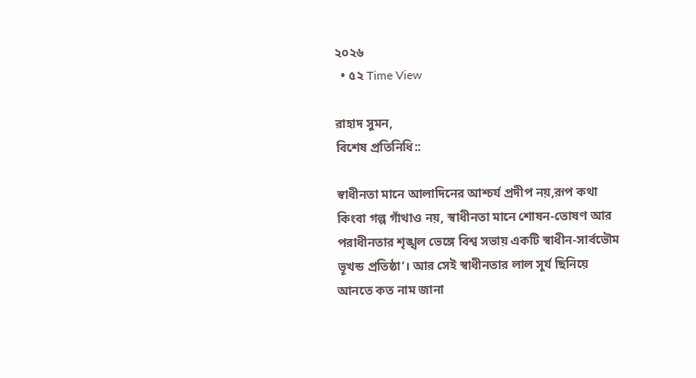২০২৬
  • ৫২ Time View

রাহাদ সুমন,
বিশেষ প্রতিনিধি::

স্বাধীনতা মানে আলাদিনের আশ্চর্য প্রদীপ নয়,রূপ কথা কিংবা গল্প গাঁথাও নয়, স্বাধীনতা মানে শোষন-তোষণ আর পরাধীনতার শৃঙ্খল ভেঙ্গে বিশ্ব সভায় একটি স্বাধীন-সার্বভৌম ভূখন্ড প্রতিষ্ঠা’। আর সেই স্বাধীনতার লাল সূর্য ছিনিয়ে আনতে কত নাম জানা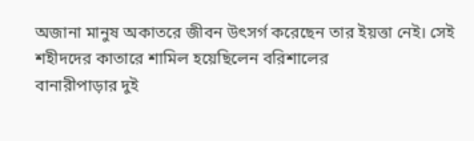অজানা মানুষ অকাতরে জীবন উৎসর্গ করেছেন তার ইয়ত্তা নেই। সেই শহীদদের কাতারে শামিল হয়েছিলেন বরিশালের
বানারীপাড়ার দুই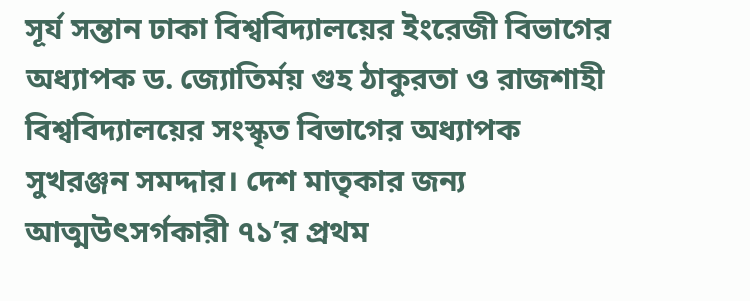সূর্য সন্তান ঢাকা বিশ্ববিদ্যালয়ের ইংরেজী বিভাগের অধ্যাপক ড. জ্যোতির্ময় গুহ ঠাকুরতা ও রাজশাহী বিশ্ববিদ্যালয়ের সংস্কৃত বিভাগের অধ্যাপক সুখরঞ্জন সমদ্দার। দেশ মাতৃকার জন্য আত্মউৎসর্গকারী ৭১’র প্রথম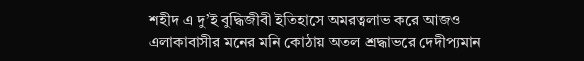শহীদ এ দু’ই বুদ্ধিজীবী ইতিহাসে অমরত্বলাভ করে আজও এলাকাবাসীর মনের মনি কোঠায় অতল শ্রদ্ধাভরে দেদীপ্যমান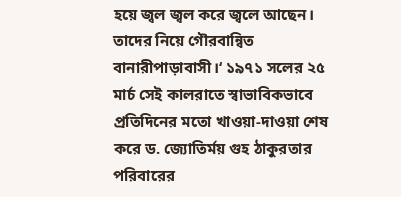হয়ে জ্বল জ্বল করে জ্বলে আছেন। তাদের নিয়ে গৌরবান্বিত বানারীপাড়াবাসী।‘ ১৯৭১ সলের ২৫ মার্চ সেই কালরাতে স্বাভাবিকভাবে প্রতিদিনের মতো খাওয়া-দাওয়া শেষ করে ড. জ্যোতির্ময় গুহ ঠাকুরতার পরিবারের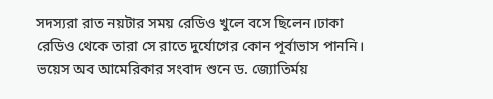সদস্যরা রাত নয়টার সময় রেডিও খুলে বসে ছিলেন।ঢাকা রেডিও থেকে তারা সে রাতে দুর্যোগের কোন পূর্বাভাস পাননি। ভয়েস অব আমেরিকার সংবাদ শুনে ড. জ্যোতির্ময়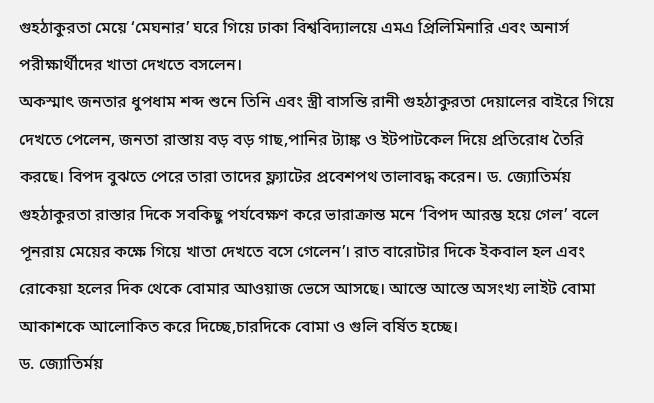গুহঠাকুরতা মেয়ে ‘মেঘনার’ ঘরে গিয়ে ঢাকা বিশ্ববিদ্যালয়ে এমএ প্রিলিমিনারি এবং অনার্স পরীক্ষার্থীদের খাতা দেখতে বসলেন।
অকস্মাৎ জনতার ধুপধাম শব্দ শুনে তিনি এবং স্ত্রী বাসন্তি রানী গুহঠাকুরতা দেয়ালের বাইরে গিয়ে দেখতে পেলেন, জনতা রাস্তায় বড় বড় গাছ,পানির ট্যাঙ্ক ও ইটপাটকেল দিয়ে প্রতিরোধ তৈরি করছে। বিপদ বুঝতে পেরে তারা তাদের ফ্ল্যাটের প্রবেশপথ তালাবদ্ধ করেন। ড. জ্যোতির্ময় গুহঠাকুরতা রাস্তার দিকে সবকিছু পর্যবেক্ষণ করে ভারাক্রান্ত মনে ‘বিপদ আরম্ভ হয়ে গেল’ বলে পূনরায় মেয়ের কক্ষে গিয়ে খাতা দেখতে বসে গেলেন’। রাত বারোটার দিকে ইকবাল হল এবং রোকেয়া হলের দিক থেকে বোমার আওয়াজ ভেসে আসছে। আস্তে আস্তে অসংখ্য লাইট বোমা আকাশকে আলোকিত করে দিচ্ছে,চারদিকে বোমা ও গুলি বর্ষিত হচ্ছে।
ড. জ্যোতির্ময়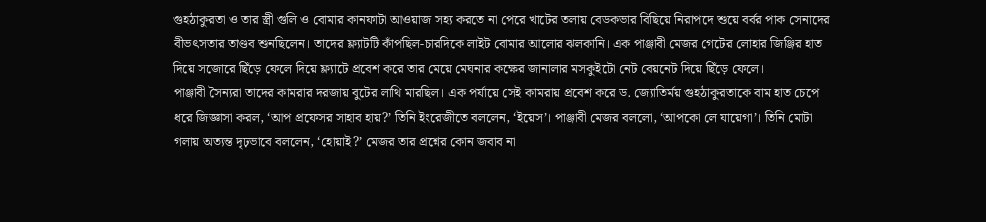গুহঠাকুরতা ও তার স্ত্রী গুলি ও বোমার কানফাটা আওয়াজ সহ্য করতে না পেরে খাটের তলায় বেডকভার বিছিয়ে নিরাপদে শুয়ে বর্বর পাক সেনাদের বীভৎসতার তাণ্ডব শুনছিলেন। তাদের ফ্ল্যাটটি কাঁপছিল-চারদিকে লাইট বোমার আলোর ঝলকানি। এক পাঞ্জাবী মেজর গেটের লোহার জিঞ্জির হাত দিয়ে সজোরে ছিঁড়ে ফেলে দিয়ে ফ্ল্যাটে প্রবেশ করে তার মেয়ে মেঘনার কক্ষের জানালার মসকুইটো নেট বেয়নেট দিয়ে ছিঁড়ে ফেলে।
পাঞ্জাবী সৈন্যরা তাদের কামরার দরজায় বুটের লাথি মারছিল। এক পর্যায়ে সেই কামরায় প্রবেশ করে ড. জ্যোতির্ময় গুহঠাকুরতাকে বাম হাত চেপে ধরে জিজ্ঞাসা করল, ‘আপ প্রফেসর সাহাব হায়?’ তিনি ইংরেজীতে বললেন, ‘ইয়েস’। পাঞ্জাবী মেজর বললো, ‘আপকো লে যায়েগা’। তিনি মোটা গলায় অত্যন্ত দৃঢ়ভাবে বললেন, ‘হোয়াই?’ মেজর তার প্রশ্নের কোন জবাব না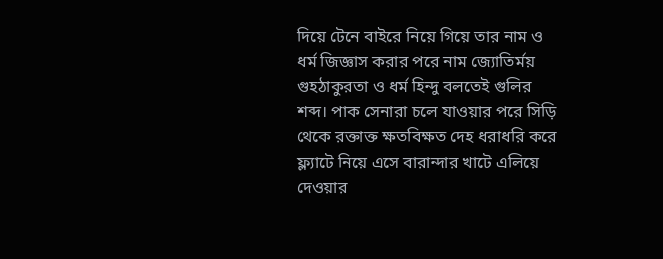দিয়ে টেনে বাইরে নিয়ে গিয়ে তার নাম ও ধর্ম জিজ্ঞাস করার পরে নাম জ্যোতির্ময় গুহঠাকুরতা ও ধর্ম হিন্দু বলতেই গুলির শব্দ। পাক সেনারা চলে যাওয়ার পরে সিড়ি থেকে রক্তাক্ত ক্ষতবিক্ষত দেহ ধরাধরি করে ফ্ল্যাটে নিয়ে এসে বারান্দার খাটে এলিয়ে দেওয়ার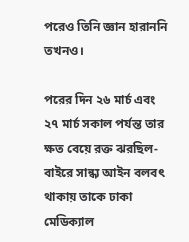পরেও তিনি জ্ঞান হারাননি তখনও।

পরের দিন ২৬ মার্চ এবং ২৭ মার্চ সকাল পর্যন্ত তার ক্ষত বেয়ে রক্ত ঝরছিল-বাইরে সান্ধ্য আইন বলবৎ থাকায় তাকে ঢাকা মেডিক্যাল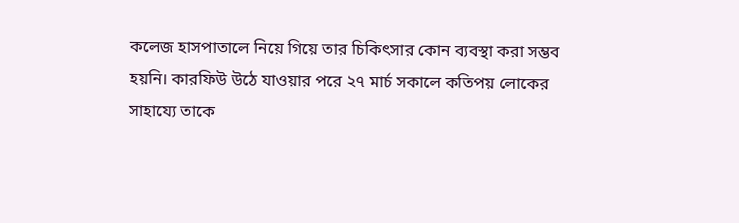কলেজ হাসপাতালে নিয়ে গিয়ে তার চিকিৎসার কোন ব্যবস্থা করা সম্ভব হয়নি। কারফিউ উঠে যাওয়ার পরে ২৭ মার্চ সকালে কতিপয় লোকের সাহায্যে তাকে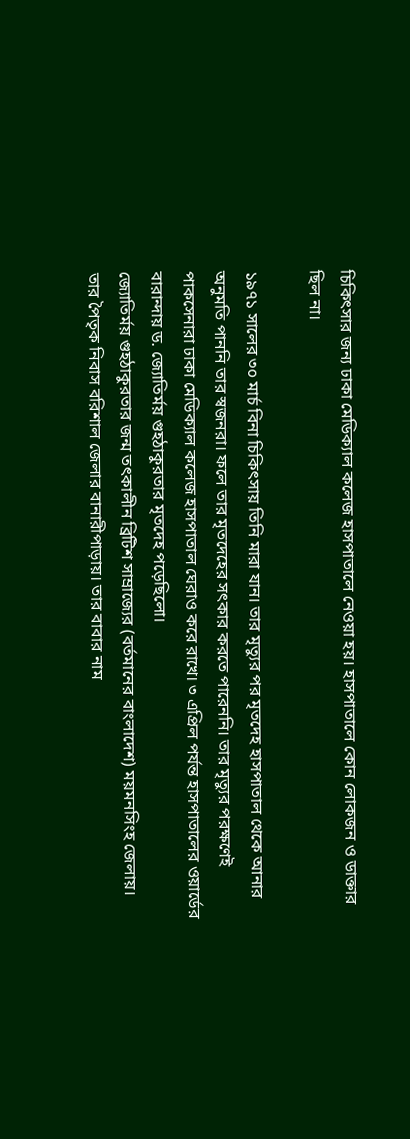চিকিৎসার জন্য ঢাকা মেডিক্যাল কলেজ হাসপাতালে নেওয়া হয়। হাসপাতালে কোন লোকজন ও ডাক্তার ছিল না।

১৯৭১ সালের ৩০ মার্চ বিনা চিকিৎসায় তিনি মারা যান। তার মৃত্যুর পর মৃতদেহ হাসপাতাল থেকে আনার অনুমতি পাননি তার স্বজনরা। ফলে তার মৃতদেহের সৎকার করতে পারেননি। তার মৃত্যুর পরক্ষণেই পাকসেনারা ঢাকা মেডিক্যাল কলেজ হাসপাতাল ঘেরাও করে রাখে। ৩ এপ্রিল পর্যন্ত হাসপাতালের ওয়ার্ডের বারান্দায় ড. জ্যোতির্ময় গুহঠাকুরতার মৃতদেহ পড়েছিলো।
জ্যোতির্ময় গুহঠাকুরতার জন্ম তৎকালীন ব্রিটিশ সাম্রাজ্যের (বর্তমানের বাংলাদেশ) ময়মনসিংহ জেলায়। তার পৈতৃক নিবাস বরিশাল জেলার বানারীপাড়ায়। তার বাবার নাম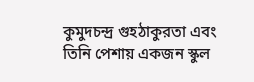কুমুদচন্দ্র গুহঠাকুরতা এবং তিনি পেশায় একজন স্কুল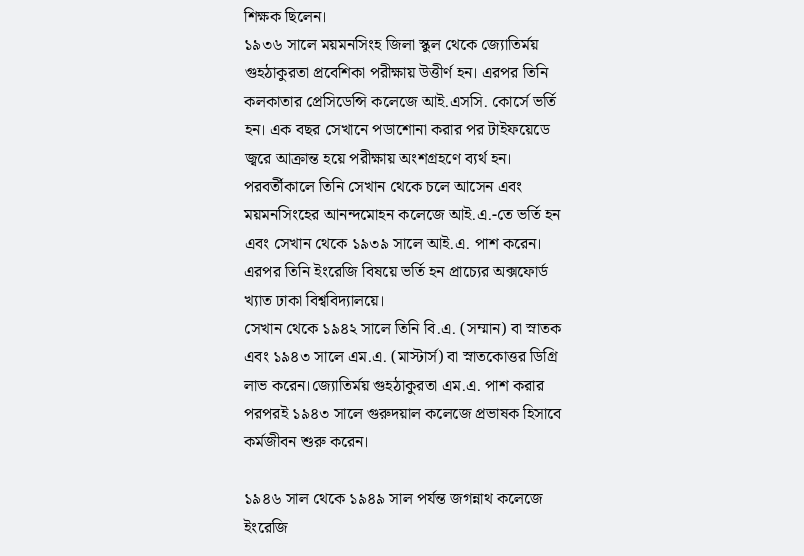শিক্ষক ছিলেন।
১৯৩৬ সালে ময়মনসিংহ জিলা স্কুল থেকে জ্যোতির্ময় গুহঠাকুরতা প্রবেশিকা পরীক্ষায় উত্তীর্ণ হন। এরপর তিনি কলকাতার প্রেসিডেন্সি কলেজে আই.এসসি. কোর্সে ভর্তি হন। এক বছর সেখানে পডাশোনা করার পর টাইফয়েডে জ্বরে আক্রান্ত হয়ে পরীক্ষায় অংশগ্রহণে ব্যর্থ হন। পরবর্তীকালে তিনি সেখান থেকে চলে আসেন এবং ময়মনসিংহের আনন্দমোহন কলেজে আই.এ.-তে ভর্তি হন এবং সেখান থেকে ১৯৩৯ সালে আই.এ. পাশ করেন। এরপর তিনি ইংরেজি বিষয়ে ভর্তি হন প্রাচ্যের অক্সফোর্ড খ্যাত ঢাকা বিশ্ববিদ্যালয়ে।
সেখান থেকে ১৯৪২ সালে তিনি বি.এ. (সম্মান) বা স্নাতক এবং ১৯৪৩ সালে এম.এ. (মাস্টার্স) বা স্নাতকোত্তর ডিগ্রি লাভ করেন।জ্যোতির্ময় গুহঠাকুরতা এম.এ. পাশ করার পরপরই ১৯৪৩ সালে গুরুদয়াল কলেজে প্রভাষক হিসাবে কর্মজীবন শুরু করেন।

১৯৪৬ সাল থেকে ১৯৪৯ সাল পর্যন্ত জগন্নাথ কলেজে ইংরেজি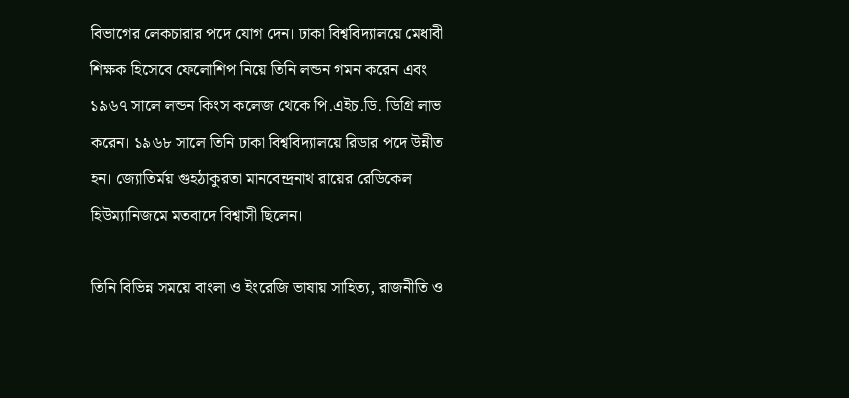বিভাগের লেকচারার পদে যোগ দেন। ঢাকা বিশ্ববিদ্যালয়ে মেধাবী শিক্ষক হিসেবে ফেলোশিপ নিয়ে তিনি লন্ডন গমন করেন এবং ১৯৬৭ সালে লন্ডন কিংস কলেজ থেকে পি.এইচ.ডি. ডিগ্রি লাভ করেন। ১৯৬৮ সালে তিনি ঢাকা বিশ্ববিদ্যালয়ে রিডার পদে উন্নীত হন। জ্যোতির্ময় গুহঠাকুরতা মানবেন্দ্রনাথ রায়ের রেডিকেল হিউম্যানিজমে মতবাদে বিশ্বাসী ছিলেন।

তিনি বিভিন্ন সময়ে বাংলা ও ইংরেজি ভাষায় সাহিত্য, রাজনীতি ও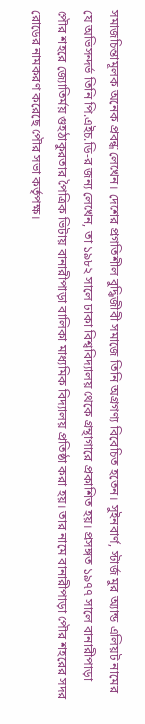সমাজচিন্তামূলক অনেক প্রবন্ধ লেখেন। দেশের প্রগতিশীল বুদ্ধিজীবী সমাজে তিনি অগ্রগণ্য বিবেচিত হতেন। সুইনবার্ণ, স্টার্জ মুর অ্যান্ড এলিয়ট নামের যে অভিসন্দর্ভ তিনি পি.এইচ.ডি-র জন্য লেখেন, তা ১৯৮২ সালে ঢাকা বিশ্ববিদ্যালয় থেকে গ্রন্থাগারে প্রকাশিত হয়। প্রসঙ্গত ১৯৭৭ সালে বানারীপাড়া পৌর শহরে জ্যোতির্ময় গুহঠাকুরতার পৈত্রিক ভিটায় বানারীপাড়া বালিকা মাধ্যমিক বিদ্যালয় প্রতিষ্ঠা করা হয়। তার নামে বানারীপাড়া পৌর শহরের সদর রোডের নামকরণ করেছে পৌর সভা কর্তৃপক্ষ।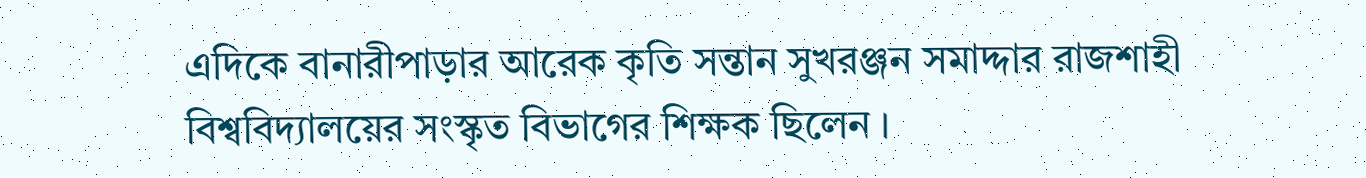এদিকে বানারীপাড়ার আরেক কৃতি সন্তান সুখরঞ্জন সমাদ্দার রাজশাহী বিশ্ববিদ্যালয়ের সংস্কৃত বিভাগের শিক্ষক ছিলেন ।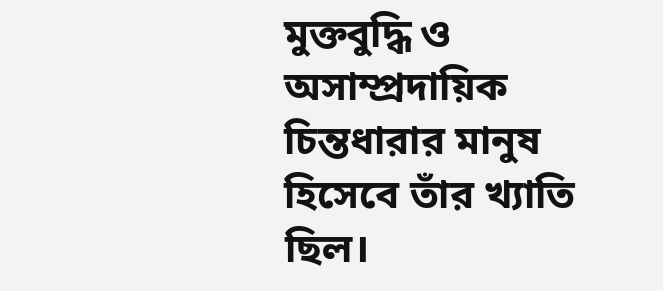মুক্তবুদ্ধি ও অসাম্প্রদায়িক চিন্তধারার মানুষ হিসেবে তাঁর খ্যাতি ছিল।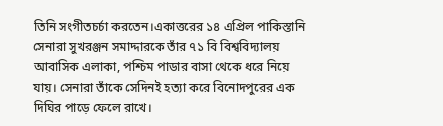তিনি সংগীতচর্চা করতেন।একাত্তরের ১৪ এপ্রিল পাকিস্তানি সেনারা সুখরঞ্জন সমাদ্দারকে তাঁর ৭১ বি বিশ্ববিদ্যালয় আবাসিক এলাকা, পশ্চিম পাডার বাসা থেকে ধরে নিয়ে যায়। সেনারা তাঁকে সেদিনই হত্যা করে বিনোদপুরের এক দিঘির পাড়ে ফেলে রাখে।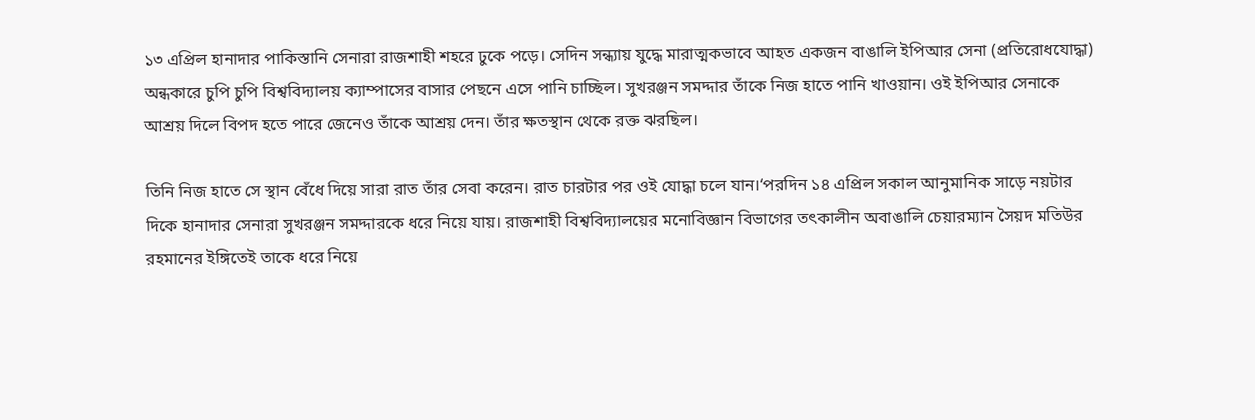১৩ এপ্রিল হানাদার পাকিস্তানি সেনারা রাজশাহী শহরে ঢুকে পড়ে। সেদিন সন্ধ্যায় যুদ্ধে মারাত্মকভাবে আহত একজন বাঙালি ইপিআর সেনা (প্রতিরোধযোদ্ধা) অন্ধকারে চুপি চুপি বিশ্ববিদ্যালয় ক্যাম্পাসের বাসার পেছনে এসে পানি চাচ্ছিল। সুখরঞ্জন সমদ্দার তাঁকে নিজ হাতে পানি খাওয়ান। ওই ইপিআর সেনাকে আশ্রয় দিলে বিপদ হতে পারে জেনেও তাঁকে আশ্রয় দেন। তাঁর ক্ষতস্থান থেকে রক্ত ঝরছিল।

তিনি নিজ হাতে সে স্থান বেঁধে দিয়ে সারা রাত তাঁর সেবা করেন। রাত চারটার পর ওই যোদ্ধা চলে যান।‘পরদিন ১৪ এপ্রিল সকাল আনুমানিক সাড়ে নয়টার দিকে হানাদার সেনারা সুখরঞ্জন সমদ্দারকে ধরে নিয়ে যায়। রাজশাহী বিশ্ববিদ্যালয়ের মনোবিজ্ঞান বিভাগের তৎকালীন অবাঙালি চেয়ারম্যান সৈয়দ মতিউর রহমানের ইঙ্গিতেই তাকে ধরে নিয়ে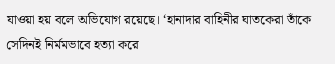যাওয়া হয় বলে অভিযোগ রয়েছে। ‘হানাদার বাহিনীর ঘাতকেরা তাঁকে সেদিনই নির্মমভাবে হত্যা করে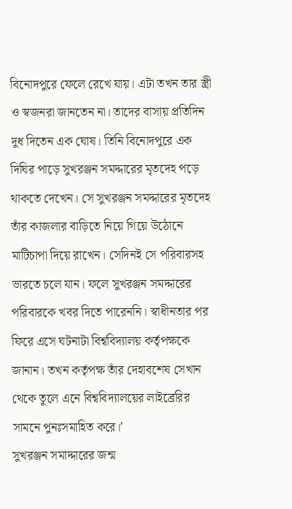বিনোদপুরে ফেলে রেখে যায়। এটা তখন তার স্ত্রী ও স্বজনরা জানতেন না। তাদের বাসায় প্রতিদিন দুধ দিতেন এক ঘোষ। তিনি বিনোদপুরে এক দিঘির পাড়ে সুখরঞ্জন সমদ্দারের মৃতদেহ পড়ে থাকতে দেখেন। সে সুখরঞ্জন সমদ্দারের মৃতদেহ তাঁর কাজলার বাড়িতে নিয়ে গিয়ে উঠোনে মাটিচাপা দিয়ে রাখেন। সেদিনই সে পরিবারসহ ভারতে চলে যান। ফলে সুখরঞ্জন সমদ্দারের পরিবারকে খবর দিতে পারেননি। স্বাধীনতার পর ফিরে এসে ঘটনাটা বিশ্ববিদ্যালয় কর্তৃপক্ষকে জানান। তখন কর্তৃপক্ষ তাঁর দেহাবশেষ সেখান থেকে তুলে এনে বিশ্ববিদ্যালয়ের লাইব্রেরির সামনে পুনঃসমাহিত করে।’
সুখরঞ্জন সমাদ্দারের জন্ম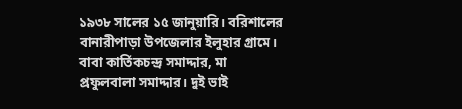১৯৩৮ সালের ১৫ জানুয়ারি। বরিশালের বানারীপাড়া উপজেলার ইলুহার গ্রামে। বাবা কার্তিকচন্দ্র সমাদ্দার, মা প্রফুলবালা সমাদ্দার। দুই ভাই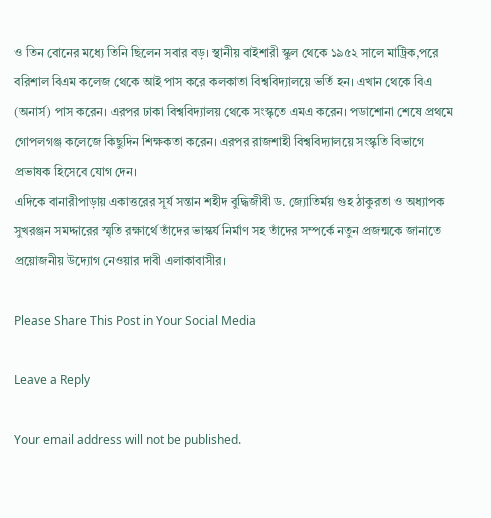ও তিন বোনের মধ্যে তিনি ছিলেন সবার বড়। স্থানীয় বাইশারী স্কুল থেকে ১৯৫২ সালে মাট্রিক,পরে বরিশাল বিএম কলেজ থেকে আই পাস করে কলকাতা বিশ্ববিদ্যালয়ে ভর্তি হন। এখান থেকে বিএ (অনার্স) পাস করেন। এরপর ঢাকা বিশ্ববিদ্যালয় থেকে সংস্কৃতে এমএ করেন। পডাশোনা শেষে প্রথমে গোপলগঞ্জ কলেজে কিছুদিন শিক্ষকতা করেন। এরপর রাজশাহী বিশ্ববিদ্যালয়ে সংস্কৃতি বিভাগে প্রভাষক হিসেবে যোগ দেন।
এদিকে বানারীপাড়ায় একাত্তরের সূর্য সন্তান শহীদ বুদ্ধিজীবী ড. জ্যোতির্ময় গুহ ঠাকুরতা ও অধ্যাপক সুখরঞ্জন সমদ্দারের স্মৃতি রক্ষার্থে তাঁদের ভাস্কর্য নির্মাণ সহ তাঁদের সম্পর্কে নতুন প্রজন্মকে জানাতে প্রয়োজনীয় উদ্যোগ নেওয়ার দাবী এলাকাবাসীর।

Please Share This Post in Your Social Media

Leave a Reply

Your email address will not be published.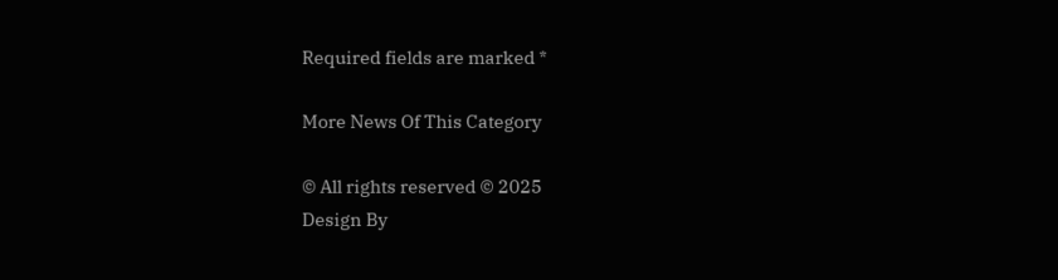Required fields are marked *

More News Of This Category

© All rights reserved © 2025
Design By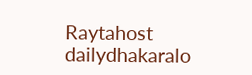Raytahost
dailydhakaralo